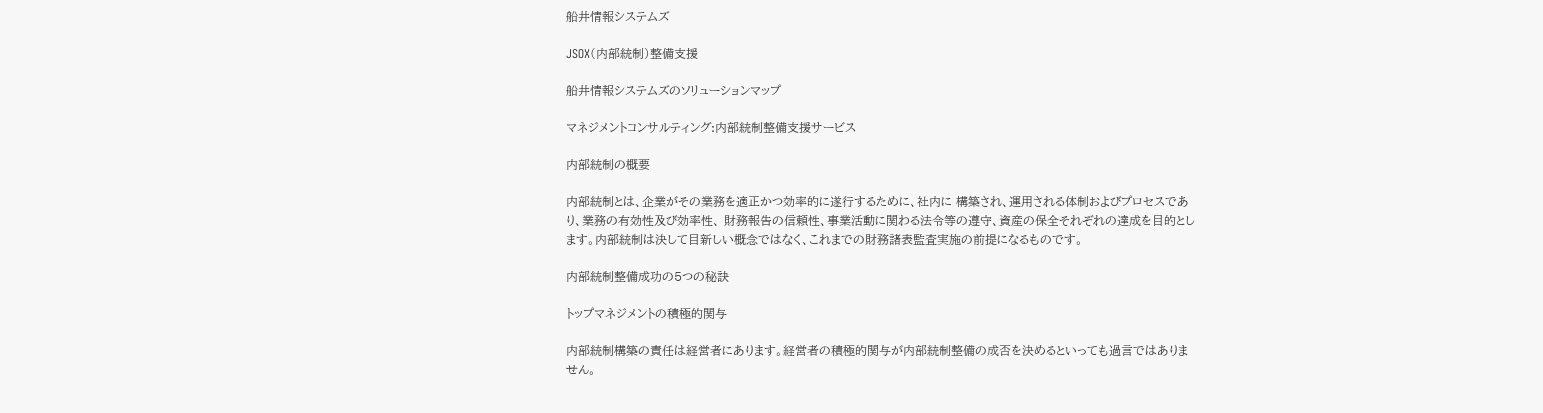船井情報システムズ

JSOX(内部統制)整備支援

船井情報システムズのソリューションマップ

マネジメントコンサルティング:内部統制整備支援サービス

内部統制の概要

内部統制とは、企業がその業務を適正かつ効率的に遂行するために、社内に 構築され、運用される体制およびプロセスであり、業務の有効性及び効率性、 財務報告の信頼性、事業活動に関わる法令等の遵守、資産の保全それぞれの達成を目的とします。内部統制は決して目新しい概念ではなく、これまでの財務諸表監査実施の前提になるものです。

内部統制整備成功の5つの秘訣

トップマネジメントの積極的関与

内部統制構築の責任は経営者にあります。経営者の積極的関与が内部統制整備の成否を決めるといっても過言ではありません。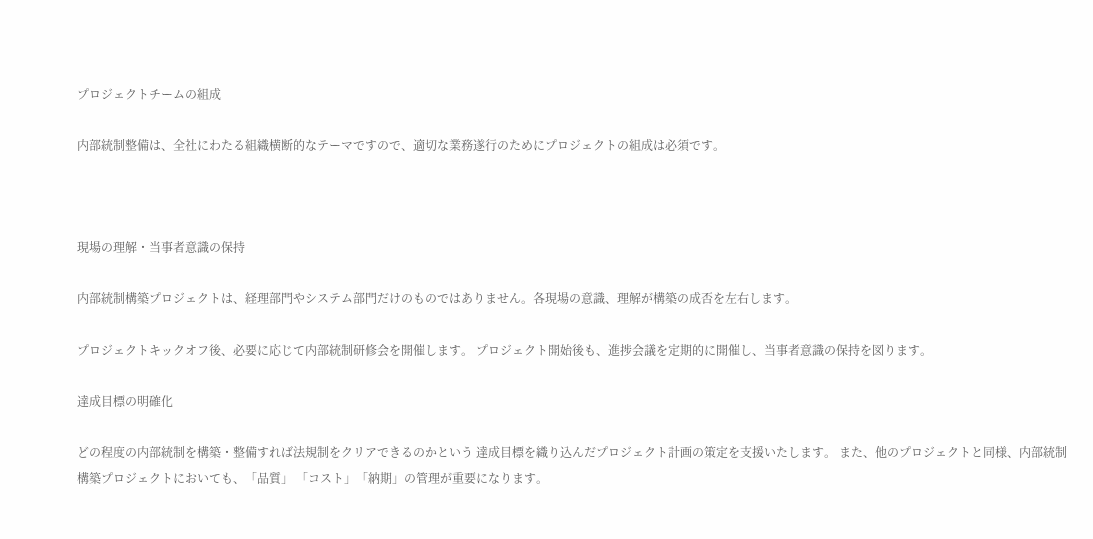プロジェクトチームの組成

内部統制整備は、全社にわたる組織横断的なテーマですので、適切な業務遂行のためにプロジェクトの組成は必須です。



現場の理解・当事者意識の保持

内部統制構築プロジェクトは、経理部門やシステム部門だけのものではありません。各現場の意識、理解が構築の成否を左右します。

プロジェクトキックオフ後、必要に応じて内部統制研修会を開催します。 プロジェクト開始後も、進捗会議を定期的に開催し、当事者意識の保持を図ります。

達成目標の明確化

どの程度の内部統制を構築・整備すれば法規制をクリアできるのかという 達成目標を織り込んだプロジェクト計画の策定を支援いたします。 また、他のプロジェクトと同様、内部統制構築プロジェクトにおいても、「品質」 「コスト」「納期」の管理が重要になります。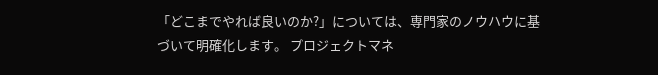「どこまでやれば良いのか?」については、専門家のノウハウに基づいて明確化します。 プロジェクトマネ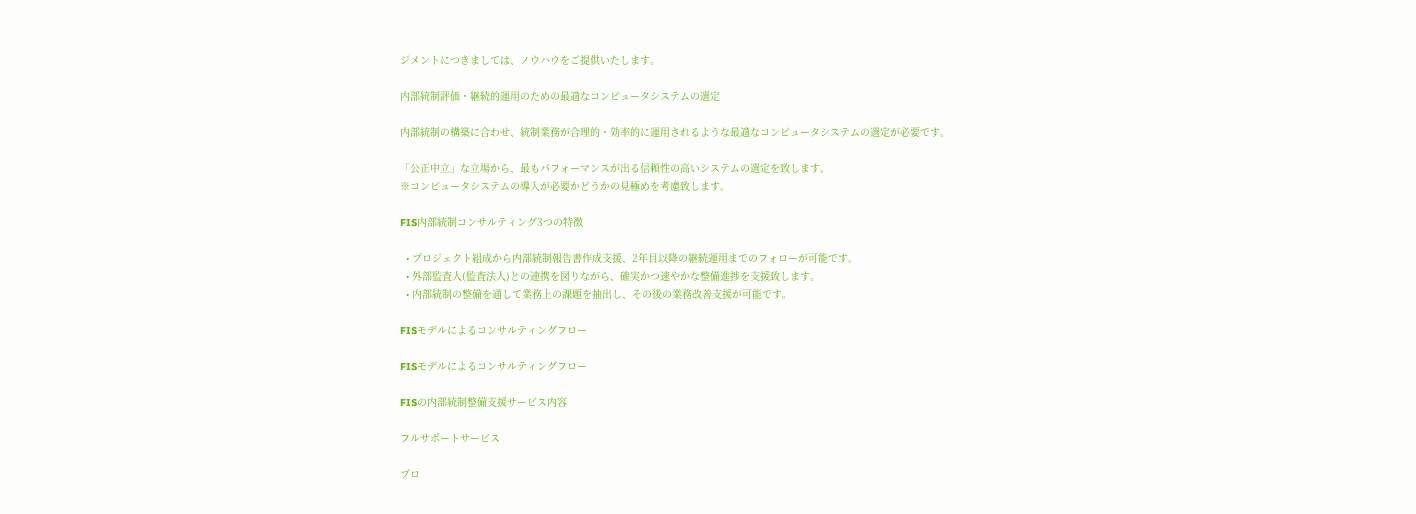ジメントにつきましては、ノウハウをご提供いたします。

内部統制評価・継続的運用のための最適なコンピュータシステムの選定

内部統制の構築に合わせ、統制業務が合理的・効率的に運用されるような最適なコンピュータシステムの選定が必要です。

「公正中立」な立場から、最もパフォーマンスが出る信頼性の高いシステムの選定を致します。
※コンピュータシステムの導入が必要かどうかの見極めを考慮致します。

FIS内部統制コンサルティング3つの特徴

  • プロジェクト組成から内部統制報告書作成支援、2年目以降の継続運用までのフォローが可能です。
  • 外部監査人(監査法人)との連携を図りながら、確実かつ速やかな整備進捗を支援致します。
  • 内部統制の整備を通して業務上の課題を抽出し、その後の業務改善支援が可能です。

FISモデルによるコンサルティングフロー

FISモデルによるコンサルティングフロー

FISの内部統制整備支援サービス内容

フルサポートサービス

プロ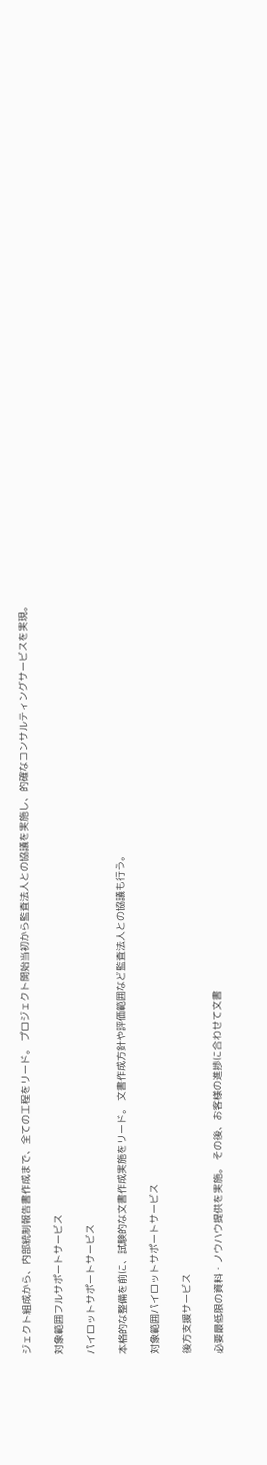ジェクト組成から、内部統制報告書作成まで、全ての工程をリード。 プロジェクト開始当初から監査法人との協議を実施し、的確なコンサルティングサービスを実現。

対象範囲フルサポートサービス

パイロットサポートサービス

本格的な整備を前に、試験的な文書作成実施をリード。 文書作成方針や評価範囲など監査法人との協議も行う。

対象範囲パイロットサポートサービス

後方支援サービス

必要最低限の資料・ノウハウ提供を実施。 その後、お客様の進捗に合わせて文書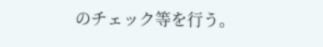のチェック等を行う。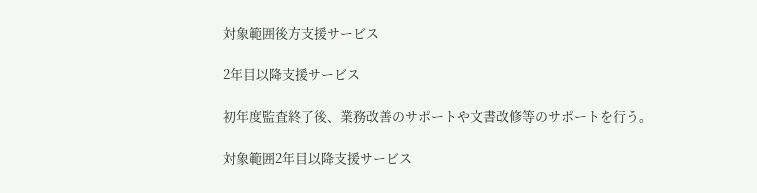対象範囲後方支援サービス

2年目以降支援サービス

初年度監査終了後、業務改善のサポートや文書改修等のサポートを行う。

対象範囲2年目以降支援サービス